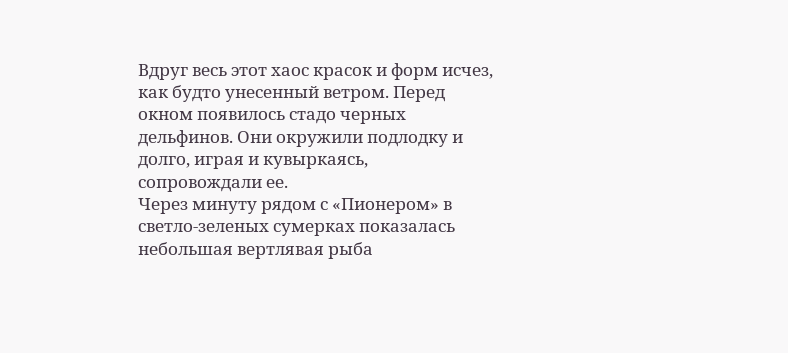Вдруг весь этот хаос красок и форм исчез, как будто унесенный ветром. Перед окном появилось стадо черных дельфинов. Они окружили подлодку и долго, играя и кувыркаясь, сопровождали ее.
Через минуту рядом с «Пионером» в светло-зеленых сумерках показалась небольшая вертлявая рыба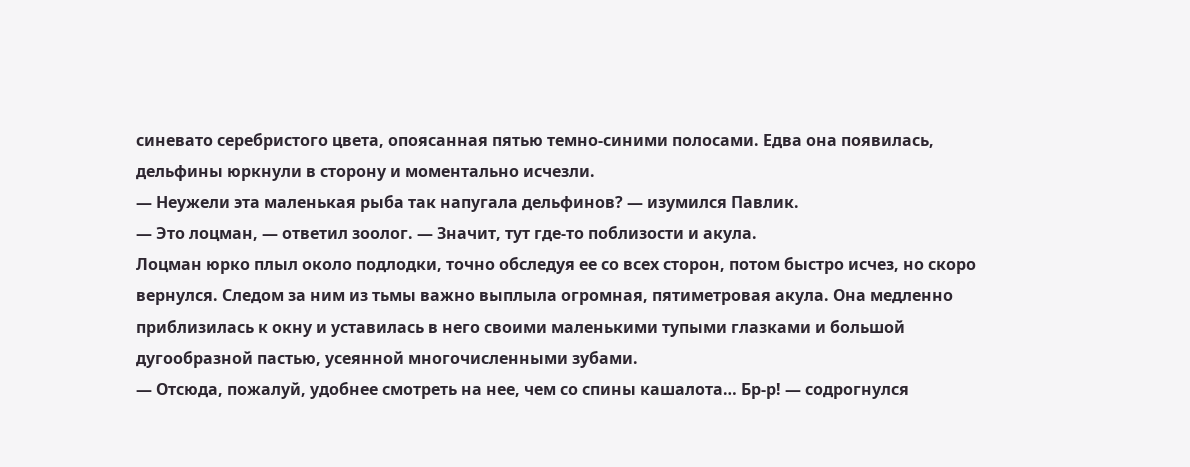синевато серебристого цвета, опоясанная пятью темно-синими полосами. Едва она появилась, дельфины юркнули в сторону и моментально исчезли.
— Неужели эта маленькая рыба так напугала дельфинов? — изумился Павлик.
— Это лоцман, — ответил зоолог. — Значит, тут где-то поблизости и акула.
Лоцман юрко плыл около подлодки, точно обследуя ее со всех сторон, потом быстро исчез, но скоро вернулся. Следом за ним из тьмы важно выплыла огромная, пятиметровая акула. Она медленно приблизилась к окну и уставилась в него своими маленькими тупыми глазками и большой дугообразной пастью, усеянной многочисленными зубами.
— Отсюда, пожалуй, удобнее смотреть на нее, чем со спины кашалота… Бр-р! — содрогнулся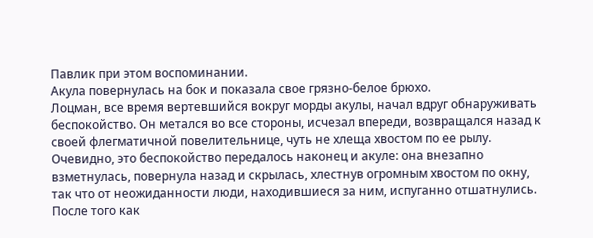Павлик при этом воспоминании.
Акула повернулась на бок и показала свое грязно-белое брюхо.
Лоцман, все время вертевшийся вокруг морды акулы, начал вдруг обнаруживать беспокойство. Он метался во все стороны, исчезал впереди, возвращался назад к своей флегматичной повелительнице, чуть не хлеща хвостом по ее рылу. Очевидно, это беспокойство передалось наконец и акуле: она внезапно взметнулась, повернула назад и скрылась, хлестнув огромным хвостом по окну, так что от неожиданности люди, находившиеся за ним, испуганно отшатнулись.
После того как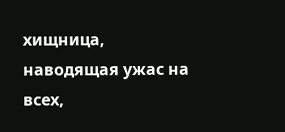хищница, наводящая ужас на всех,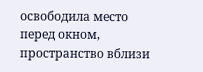освободила место перед окном, пространство вблизи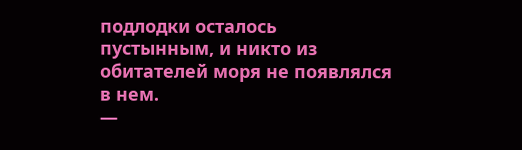подлодки осталось пустынным, и никто из обитателей моря не появлялся в нем.
—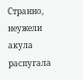Странно, неужели акула распугала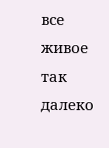все живое так далеко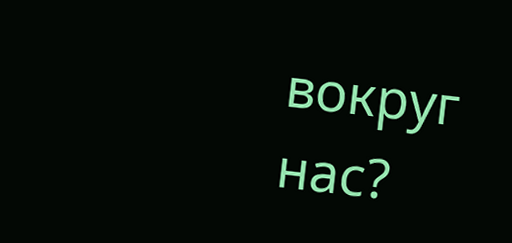вокруг нас?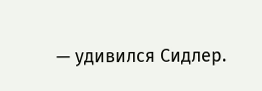— удивился Сидлер.